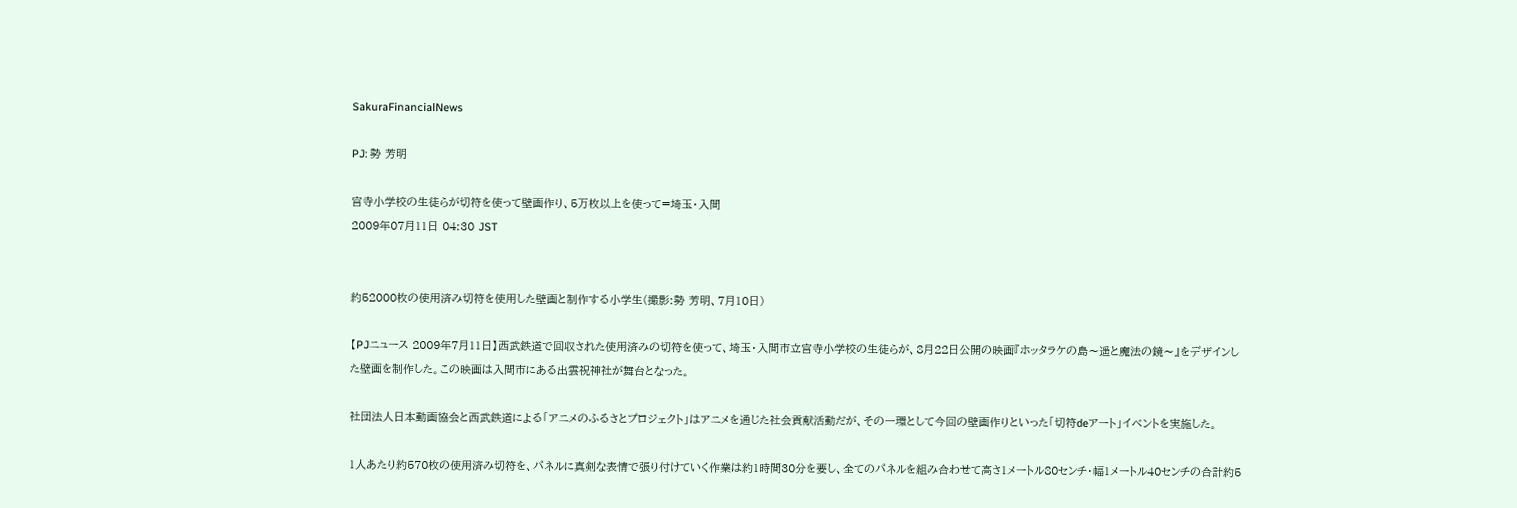SakuraFinancialNews

PJ: 勢 芳明

宮寺小学校の生徒らが切符を使って壁画作り、5万枚以上を使って=埼玉・入間
2009年07月11日 04:30 JST


約52000枚の使用済み切符を使用した壁画と制作する小学生(撮影:勢 芳明、7月10日)

【PJニュース 2009年7月11日】西武鉄道で回収された使用済みの切符を使って、埼玉・入間市立宮寺小学校の生徒らが、8月22日公開の映画『ホッタラケの島〜遥と魔法の鏡〜』をデザインした壁画を制作した。この映画は入間市にある出雲祝神社が舞台となった。

社団法人日本動画協会と西武鉄道による「アニメのふるさとプロジェクト」はアニメを通じた社会貢献活動だが、その一環として今回の壁画作りといった「切符deアート」イベントを実施した。

1人あたり約570枚の使用済み切符を、パネルに真剣な表情で張り付けていく作業は約1時間30分を要し、全てのパネルを組み合わせて高さ1メートル80センチ・幅1メートル40センチの合計約5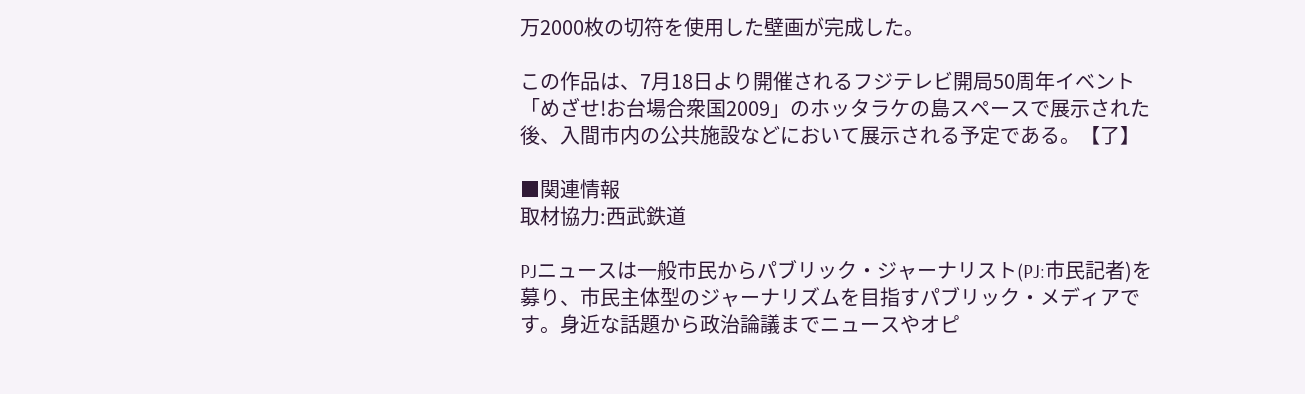万2000枚の切符を使用した壁画が完成した。

この作品は、7月18日より開催されるフジテレビ開局50周年イベント「めざせ!お台場合衆国2009」のホッタラケの島スペースで展示された後、入間市内の公共施設などにおいて展示される予定である。【了】

■関連情報
取材協力:西武鉄道

PJニュースは一般市民からパブリック・ジャーナリスト(PJ:市民記者)を募り、市民主体型のジャーナリズムを目指すパブリック・メディアです。身近な話題から政治論議までニュースやオピ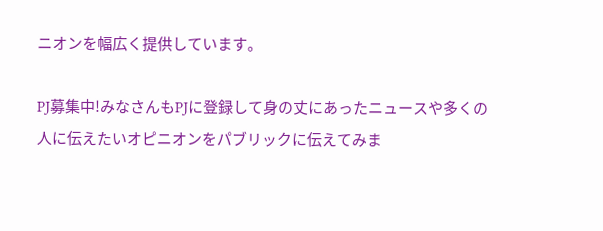ニオンを幅広く提供しています。

PJ募集中!みなさんもPJに登録して身の丈にあったニュースや多くの人に伝えたいオピニオンをパブリックに伝えてみま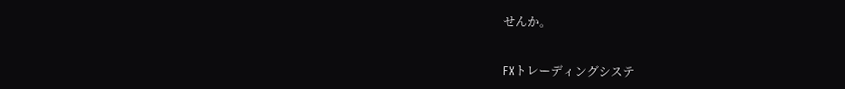せんか。


FXトレーディングシステ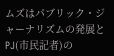ムズはパブリック・ジャーナリズムの発展とPJ(市民記者)の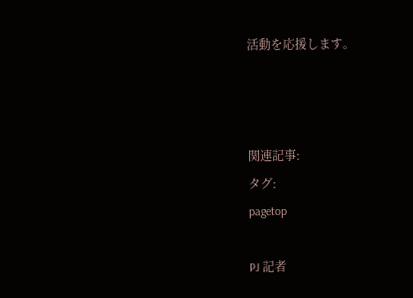活動を応援します。



関連記事:
タグ:
pagetop

PJ 記者